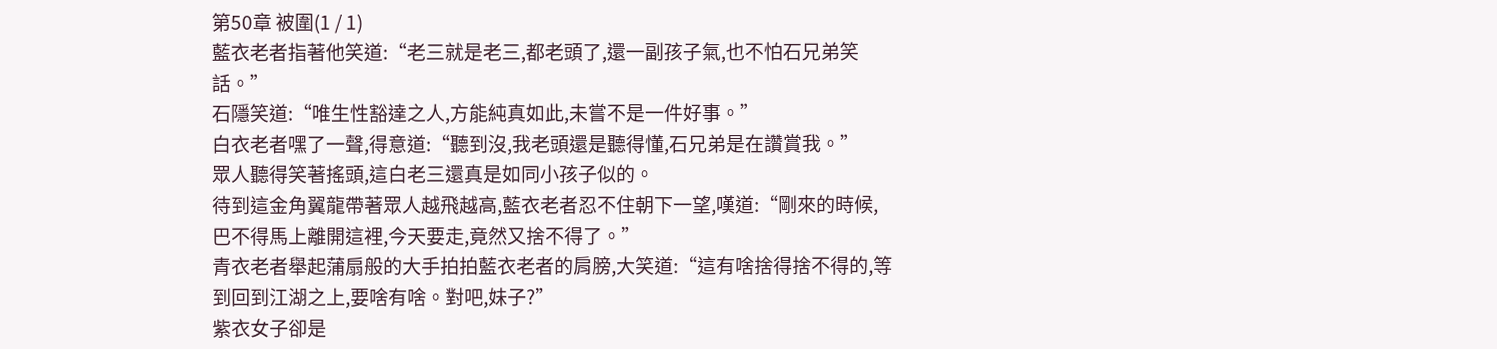第50章 被圍(1 / 1)
藍衣老者指著他笑道:“老三就是老三,都老頭了,還一副孩子氣,也不怕石兄弟笑話。”
石隱笑道:“唯生性豁達之人,方能純真如此,未嘗不是一件好事。”
白衣老者嘿了一聲,得意道:“聽到沒,我老頭還是聽得懂,石兄弟是在讚賞我。”
眾人聽得笑著搖頭,這白老三還真是如同小孩子似的。
待到這金角翼龍帶著眾人越飛越高,藍衣老者忍不住朝下一望,嘆道:“剛來的時候,巴不得馬上離開這裡,今天要走,竟然又捨不得了。”
青衣老者舉起蒲扇般的大手拍拍藍衣老者的肩膀,大笑道:“這有啥捨得捨不得的,等到回到江湖之上,要啥有啥。對吧,妹子?”
紫衣女子卻是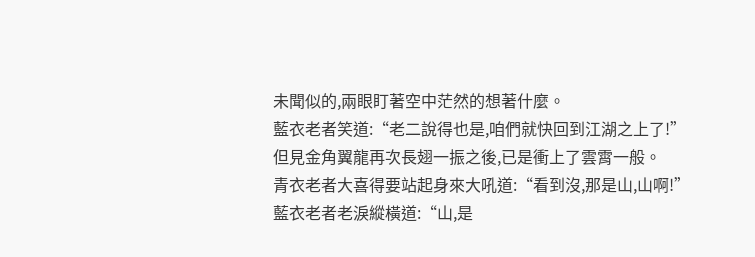未聞似的,兩眼盯著空中茫然的想著什麼。
藍衣老者笑道:“老二說得也是,咱們就快回到江湖之上了!”
但見金角翼龍再次長翅一振之後,已是衝上了雲霄一般。
青衣老者大喜得要站起身來大吼道:“看到沒,那是山,山啊!”
藍衣老者老淚縱橫道:“山,是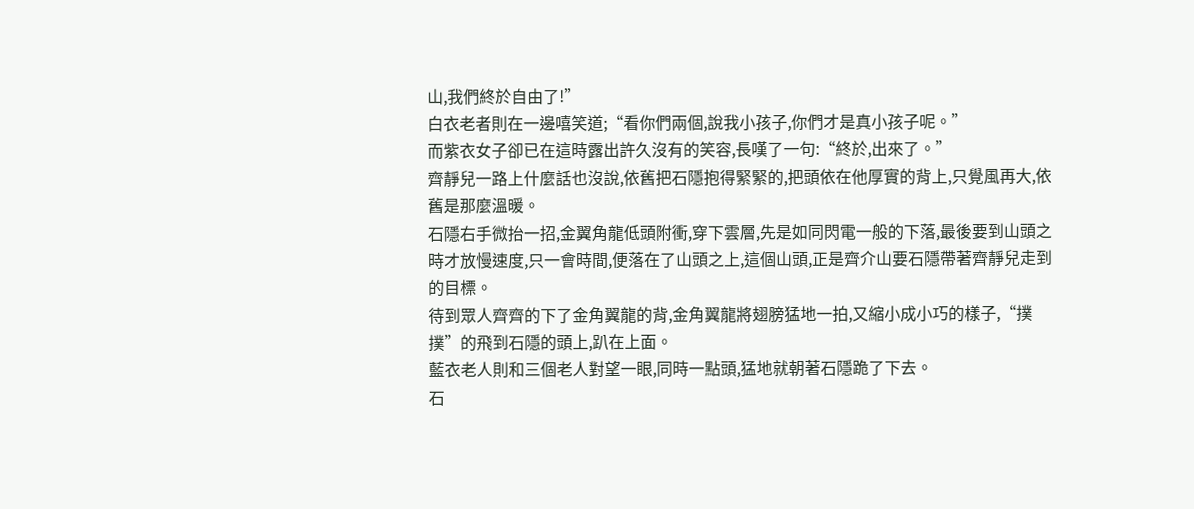山,我們終於自由了!”
白衣老者則在一邊嘻笑道;“看你們兩個,說我小孩子,你們才是真小孩子呢。”
而紫衣女子卻已在這時露出許久沒有的笑容,長嘆了一句:“終於,出來了。”
齊靜兒一路上什麼話也沒說,依舊把石隱抱得緊緊的,把頭依在他厚實的背上,只覺風再大,依舊是那麼溫暖。
石隱右手微抬一招,金翼角龍低頭附衝,穿下雲層,先是如同閃電一般的下落,最後要到山頭之時才放慢速度,只一會時間,便落在了山頭之上,這個山頭,正是齊介山要石隱帶著齊靜兒走到的目標。
待到眾人齊齊的下了金角翼龍的背,金角翼龍將翅膀猛地一拍,又縮小成小巧的樣子,“撲撲”的飛到石隱的頭上,趴在上面。
藍衣老人則和三個老人對望一眼,同時一點頭,猛地就朝著石隱跪了下去。
石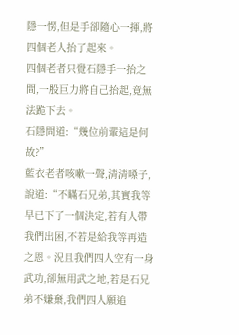隱一愣,但是手卻隨心一揮,將四個老人抬了起來。
四個老者只覺石隱手一抬之間,一股巨力將自己抬起,竟無法跪下去。
石隱問道:“幾位前輩這是何故?”
藍衣老者咳嗽一聲,清清嗓子,說道:“不瞞石兄弟,其實我等早已下了一個決定,若有人帶我們出困,不若是給我等再造之恩。況且我們四人空有一身武功,卻無用武之地,若是石兄弟不嫌棄,我們四人願追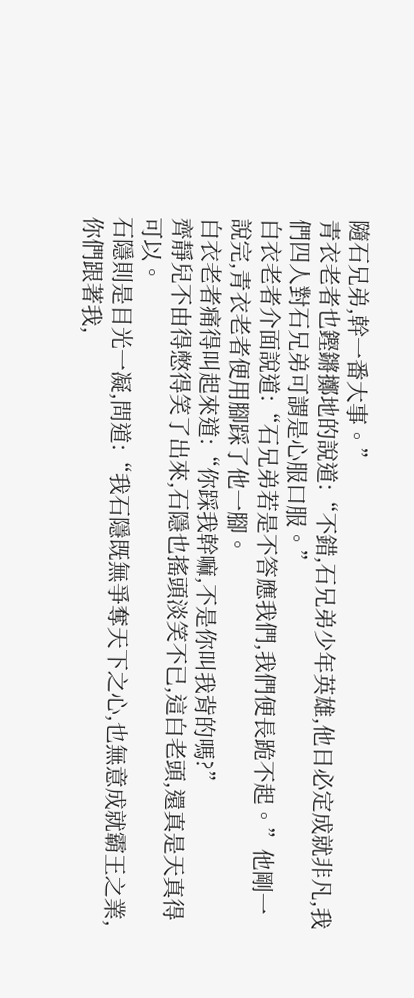隨石兄弟,幹一番大事。”
青衣老者也鏗鏘擲地的說道:“不錯,石兄弟少年英雄,他日必定成就非凡,我們四人對石兄弟可謂是心服口服。”
白衣老者介面說道:“石兄弟若是不答應我們,我們便長跪不起。”他剛一說完,青衣老者便用腳踩了他一腳。
白衣老者痛得叫起來道:“你踩我幹嘛,不是你叫我背的嗎?”
齊靜兒不由得憋得笑了出來,石隱也搖頭淡笑不已,這白老頭,還真是天真得可以。
石隱則是目光一凝,問道:“我石隱既無爭奪天下之心,也無意成就霸王之業,你們跟著我,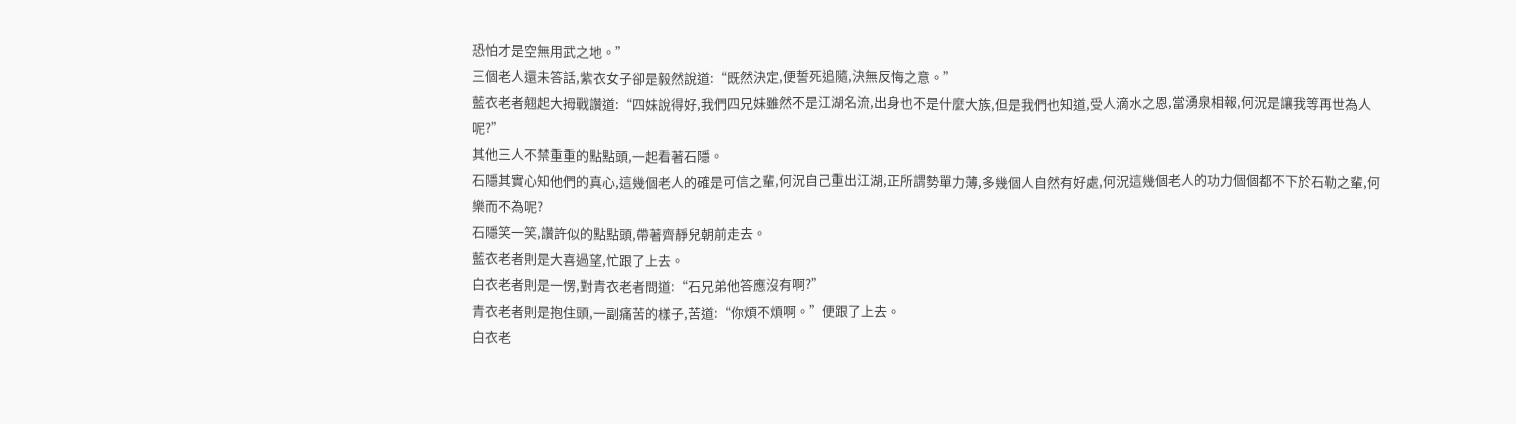恐怕才是空無用武之地。”
三個老人還未答話,紫衣女子卻是毅然說道:“既然決定,便誓死追隨,決無反悔之意。”
藍衣老者翹起大拇戰讚道:“四妹說得好,我們四兄妹雖然不是江湖名流,出身也不是什麼大族,但是我們也知道,受人滴水之恩,當湧泉相報,何況是讓我等再世為人呢?”
其他三人不禁重重的點點頭,一起看著石隱。
石隱其實心知他們的真心,這幾個老人的確是可信之輩,何況自己重出江湖,正所謂勢單力薄,多幾個人自然有好處,何況這幾個老人的功力個個都不下於石勒之輩,何樂而不為呢?
石隱笑一笑,讚許似的點點頭,帶著齊靜兒朝前走去。
藍衣老者則是大喜過望,忙跟了上去。
白衣老者則是一愣,對青衣老者問道:“石兄弟他答應沒有啊?”
青衣老者則是抱住頭,一副痛苦的樣子,苦道:“你煩不煩啊。”便跟了上去。
白衣老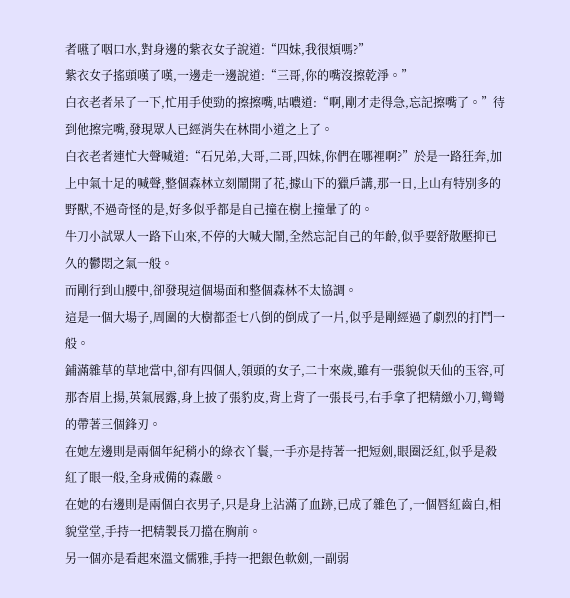者嚥了咽口水,對身邊的紫衣女子說道:“四妹,我很煩嗎?”
紫衣女子搖頭嘆了嘆,一邊走一邊說道:“三哥,你的嘴沒擦乾淨。”
白衣老者呆了一下,忙用手使勁的擦擦嘴,咕噥道:“啊,剛才走得急,忘記擦嘴了。”待到他擦完嘴,發現眾人已經消失在林間小道之上了。
白衣老者連忙大聲喊道:“石兄弟,大哥,二哥,四妹,你們在哪裡啊?”於是一路狂奔,加上中氣十足的喊聲,整個森林立刻鬧開了花,據山下的獵戶講,那一日,上山有特別多的野獸,不過奇怪的是,好多似乎都是自己撞在樹上撞暈了的。
牛刀小試眾人一路下山來,不停的大喊大鬧,全然忘記自己的年齡,似乎要舒散壓抑已久的鬱悶之氣一般。
而剛行到山腰中,卻發現這個場面和整個森林不太協調。
這是一個大場子,周圍的大樹都歪七八倒的倒成了一片,似乎是剛經過了劇烈的打鬥一般。
鋪滿雜草的草地當中,卻有四個人,領頭的女子,二十來歲,雖有一張貌似天仙的玉容,可那杏眉上揚,英氣展露,身上披了張豹皮,背上背了一張長弓,右手拿了把精緻小刀,彎彎的帶著三個鋒刃。
在她左邊則是兩個年紀稍小的綠衣丫鬟,一手亦是持著一把短劍,眼圈泛紅,似乎是殺紅了眼一般,全身戒備的森嚴。
在她的右邊則是兩個白衣男子,只是身上沾滿了血跡,已成了雜色了,一個唇紅齒白,相貌堂堂,手持一把精製長刀擋在胸前。
另一個亦是看起來溫文儒雅,手持一把銀色軟劍,一副弱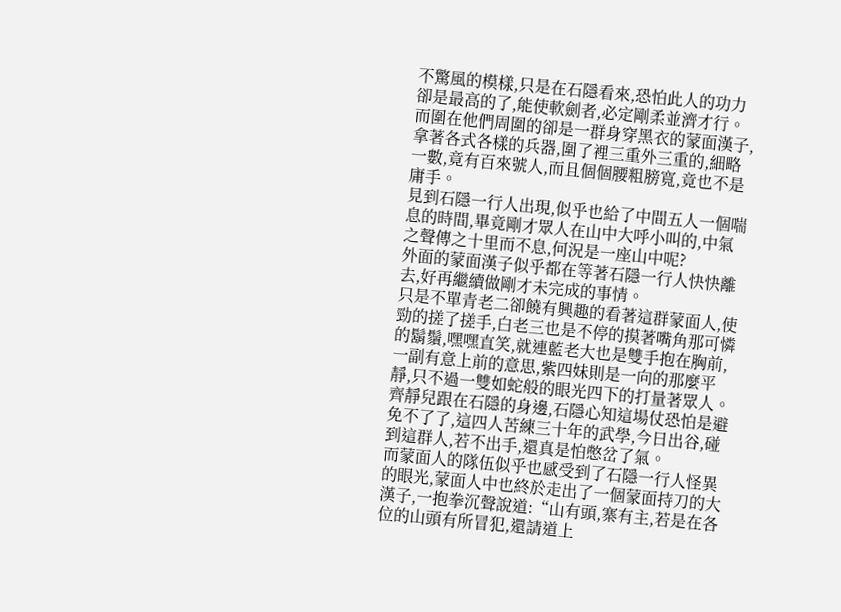不驚風的模樣,只是在石隱看來,恐怕此人的功力卻是最高的了,能使軟劍者,必定剛柔並濟才行。
而圍在他們周圍的卻是一群身穿黑衣的蒙面漢子,拿著各式各樣的兵器,圍了裡三重外三重的,細略一數,竟有百來號人,而且個個腰粗膀寬,竟也不是庸手。
見到石隱一行人出現,似乎也給了中間五人一個喘息的時間,畢竟剛才眾人在山中大呼小叫的,中氣之聲傳之十里而不息,何況是一座山中呢?
外面的蒙面漢子似乎都在等著石隱一行人快快離去,好再繼續做剛才未完成的事情。
只是不單青老二卻饒有興趣的看著這群蒙面人,使勁的搓了搓手,白老三也是不停的摸著嘴角那可憐的鬍鬚,嘿嘿直笑,就連藍老大也是雙手抱在胸前,一副有意上前的意思,紫四妹則是一向的那麼平靜,只不過一雙如蛇般的眼光四下的打量著眾人。
齊靜兒跟在石隱的身邊,石隱心知這場仗恐怕是避免不了了,這四人苦練三十年的武學,今日出谷,碰到這群人,若不出手,還真是怕憋岔了氣。
而蒙面人的隊伍似乎也感受到了石隱一行人怪異的眼光,蒙面人中也終於走出了一個蒙面持刀的大漢子,一抱拳沉聲說道:“山有頭,寨有主,若是在各位的山頭有所冒犯,還請道上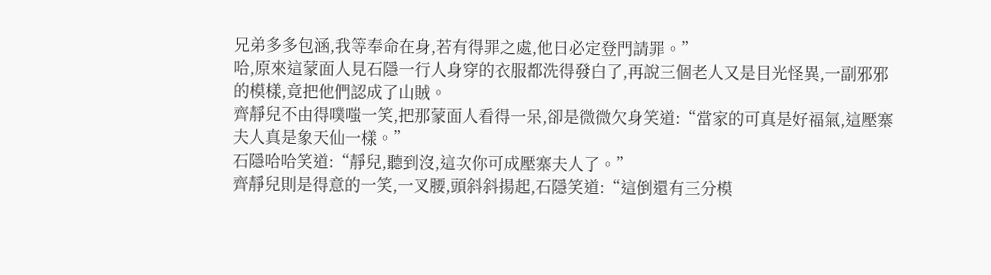兄弟多多包涵,我等奉命在身,若有得罪之處,他日必定登門請罪。”
哈,原來這蒙面人見石隱一行人身穿的衣服都洗得發白了,再說三個老人又是目光怪異,一副邪邪的模樣,竟把他們認成了山賊。
齊靜兒不由得噗嗤一笑,把那蒙面人看得一呆,卻是微微欠身笑道:“當家的可真是好福氣,這壓寨夫人真是象天仙一樣。”
石隱哈哈笑道:“靜兒,聽到沒,這次你可成壓寨夫人了。”
齊靜兒則是得意的一笑,一叉腰,頭斜斜揚起,石隱笑道:“這倒還有三分模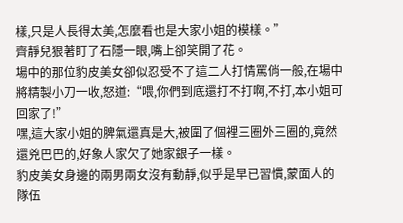樣,只是人長得太美,怎麼看也是大家小姐的模樣。”
齊靜兒狠著盯了石隱一眼,嘴上卻笑開了花。
場中的那位豹皮美女卻似忍受不了這二人打情罵俏一般,在場中將精製小刀一收,怒道:“喂,你們到底還打不打啊,不打,本小姐可回家了!”
嘿,這大家小姐的脾氣還真是大,被圍了個裡三圈外三圈的,竟然還兇巴巴的,好象人家欠了她家銀子一樣。
豹皮美女身邊的兩男兩女沒有動靜,似乎是早已習慣,蒙面人的隊伍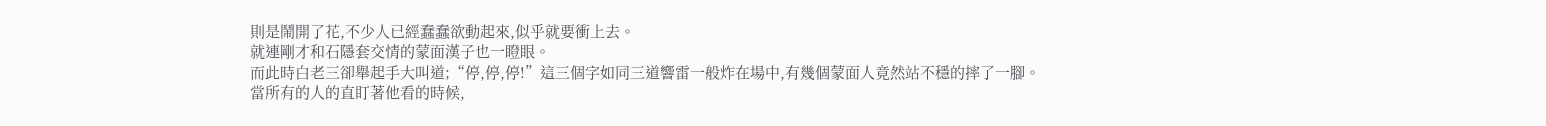則是鬧開了花,不少人已經蠢蠢欲動起來,似乎就要衝上去。
就連剛才和石隱套交情的蒙面漢子也一瞪眼。
而此時白老三卻舉起手大叫道;“停,停,停!”這三個字如同三道響雷一般炸在場中,有幾個蒙面人竟然站不穩的摔了一腳。
當所有的人的直盯著他看的時候,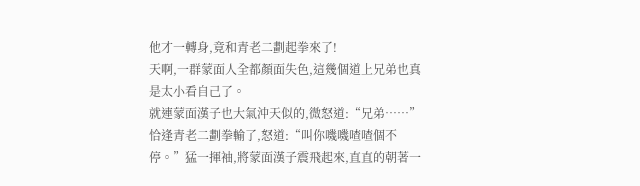他才一轉身,竟和青老二劃起拳來了!
天啊,一群蒙面人全都顏面失色,這幾個道上兄弟也真是太小看自己了。
就連蒙面漢子也大氣沖天似的,微怒道:“兄弟……”
恰逢青老二劃拳輸了,怒道:“叫你嘰嘰喳喳個不停。”猛一揮袖,將蒙面漢子震飛起來,直直的朝著一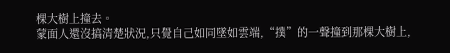棵大樹上撞去。
蒙面人還沒搞清楚狀況,只覺自己如同墜如雲端,“撲”的一聲撞到那棵大樹上,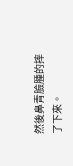然後鼻青臉腫的摔了下來。